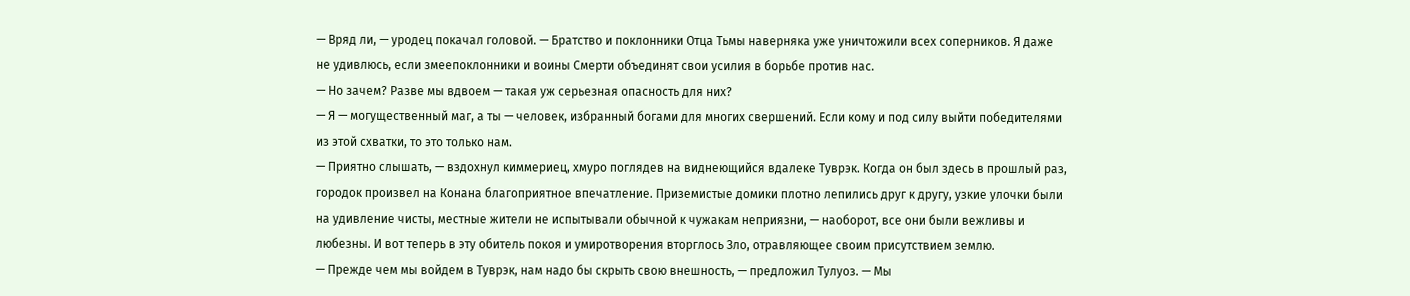— Вряд ли, — уродец покачал головой. — Братство и поклонники Отца Тьмы наверняка уже уничтожили всех соперников. Я даже не удивлюсь, если змеепоклонники и воины Смерти объединят свои усилия в борьбе против нас.
— Но зачем? Разве мы вдвоем — такая уж серьезная опасность для них?
— Я — могущественный маг, а ты — человек, избранный богами для многих свершений. Если кому и под силу выйти победителями из этой схватки, то это только нам.
— Приятно слышать, — вздохнул киммериец, хмуро поглядев на виднеющийся вдалеке Туврэк. Когда он был здесь в прошлый раз, городок произвел на Конана благоприятное впечатление. Приземистые домики плотно лепились друг к другу, узкие улочки были на удивление чисты, местные жители не испытывали обычной к чужакам неприязни, — наоборот, все они были вежливы и любезны. И вот теперь в эту обитель покоя и умиротворения вторглось Зло, отравляющее своим присутствием землю.
— Прежде чем мы войдем в Туврэк, нам надо бы скрыть свою внешность, — предложил Тулуоз. — Мы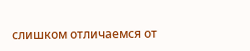слишком отличаемся от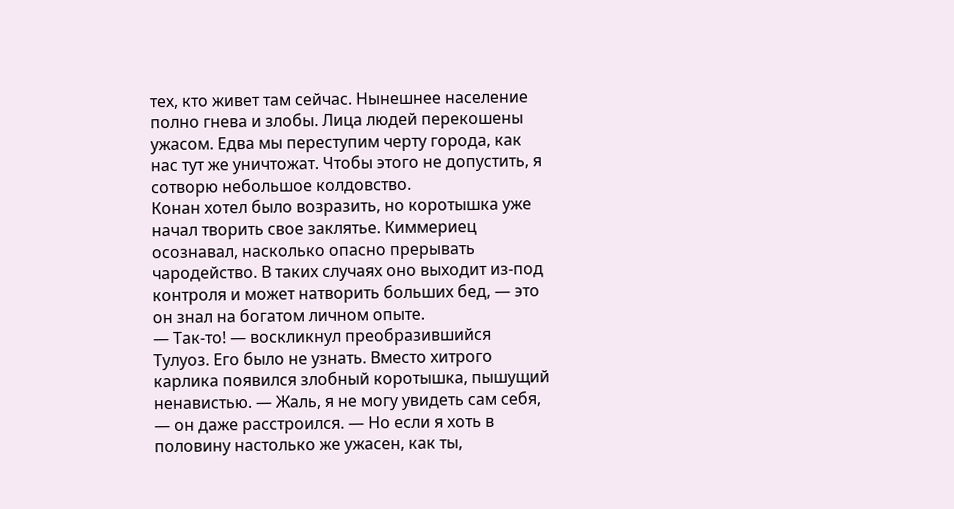тех, кто живет там сейчас. Нынешнее население полно гнева и злобы. Лица людей перекошены ужасом. Едва мы переступим черту города, как нас тут же уничтожат. Чтобы этого не допустить, я сотворю небольшое колдовство.
Конан хотел было возразить, но коротышка уже начал творить свое заклятье. Киммериец осознавал, насколько опасно прерывать чародейство. В таких случаях оно выходит из-под контроля и может натворить больших бед, — это он знал на богатом личном опыте.
— Так-то! — воскликнул преобразившийся Тулуоз. Его было не узнать. Вместо хитрого карлика появился злобный коротышка, пышущий ненавистью. — Жаль, я не могу увидеть сам себя, — он даже расстроился. — Но если я хоть в половину настолько же ужасен, как ты,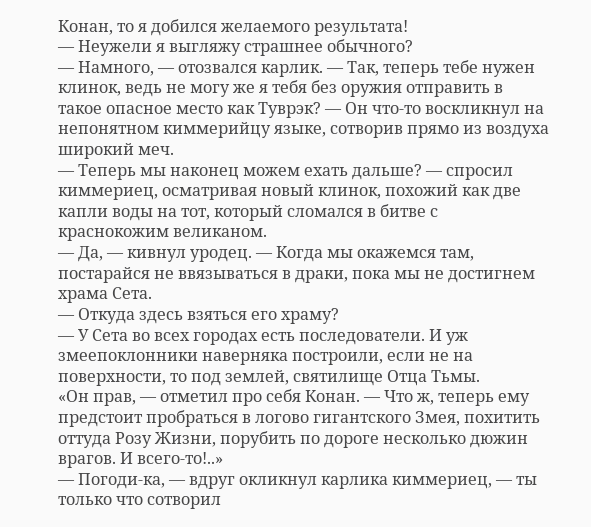Конан, то я добился желаемого результата!
— Неужели я выгляжу страшнее обычного?
— Намного, — отозвался карлик. — Так, теперь тебе нужен клинок, ведь не могу же я тебя без оружия отправить в такое опасное место как Туврэк? — Он что-то воскликнул на непонятном киммерийцу языке, сотворив прямо из воздуха широкий меч.
— Теперь мы наконец можем ехать дальше? — спросил киммериец, осматривая новый клинок, похожий как две капли воды на тот, который сломался в битве с краснокожим великаном.
— Да, — кивнул уродец. — Когда мы окажемся там, постарайся не ввязываться в драки, пока мы не достигнем храма Сета.
— Откуда здесь взяться его храму?
— У Сета во всех городах есть последователи. И уж змеепоклонники наверняка построили, если не на поверхности, то под землей, святилище Отца Тьмы.
«Он прав, — отметил про себя Конан. — Что ж, теперь ему предстоит пробраться в логово гигантского Змея, похитить оттуда Розу Жизни, порубить по дороге несколько дюжин врагов. И всего-то!..»
— Погоди-ка, — вдруг окликнул карлика киммериец, — ты только что сотворил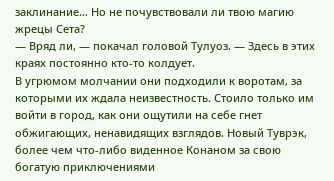заклинание… Но не почувствовали ли твою магию жрецы Сета?
— Вряд ли, — покачал головой Тулуоз. — Здесь в этих краях постоянно кто-то колдует.
В угрюмом молчании они подходили к воротам, за которыми их ждала неизвестность. Стоило только им войти в город, как они ощутили на себе гнет обжигающих, ненавидящих взглядов. Новый Туврэк, более чем что-либо виденное Конаном за свою богатую приключениями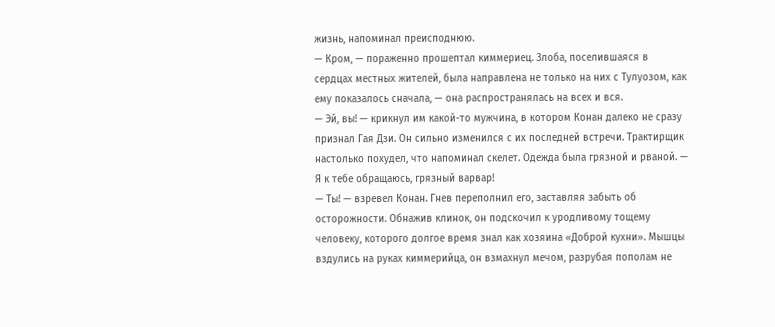жизнь, напоминал преисподнюю.
— Кром, — пораженно прошептал киммериец. Злоба, поселившаяся в сердцах местных жителей, была направлена не только на них с Тулуозом, как ему показалось сначала, — она распространялась на всех и вся.
— Эй, вы! — крикнул им какой-то мужчина, в котором Конан далеко не сразу признал Гая Дзи. Он сильно изменился с их последней встречи. Трактирщик настолько похудел, что напоминал скелет. Одежда была грязной и рваной. — Я к тебе обращаюсь, грязный варвар!
— Ты! — взревел Конан. Гнев переполнил его, заставляя забыть об осторожности. Обнажив клинок, он подскочил к уродливому тощему человеку, которого долгое время знал как хозяина «Доброй кухни». Мышцы вздулись на руках киммерийца, он взмахнул мечом, разрубая пополам не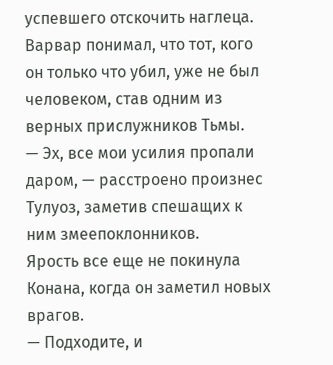успевшего отскочить наглеца. Варвар понимал, что тот, кого он только что убил, уже не был человеком, став одним из верных прислужников Тьмы.
— Эх, все мои усилия пропали даром, — расстроено произнес Тулуоз, заметив спешащих к ним змеепоклонников.
Ярость все еще не покинула Конана, когда он заметил новых врагов.
— Подходите, и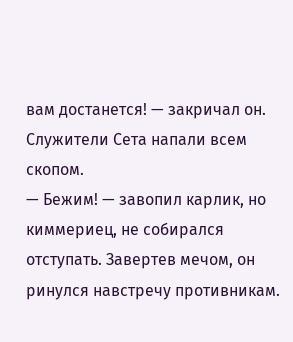вам достанется! — закричал он.
Служители Сета напали всем скопом.
— Бежим! — завопил карлик, но киммериец, не собирался отступать. Завертев мечом, он ринулся навстречу противникам.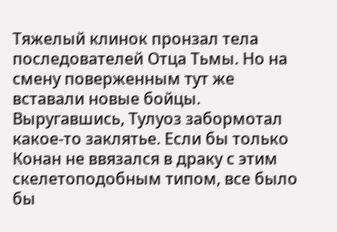Тяжелый клинок пронзал тела последователей Отца Тьмы. Но на смену поверженным тут же вставали новые бойцы.
Выругавшись, Тулуоз забормотал какое-то заклятье. Если бы только Конан не ввязался в драку с этим скелетоподобным типом, все было бы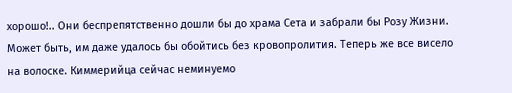хорошо!.. Они беспрепятственно дошли бы до храма Сета и забрали бы Розу Жизни. Может быть, им даже удалось бы обойтись без кровопролития. Теперь же все висело на волоске. Киммерийца сейчас неминуемо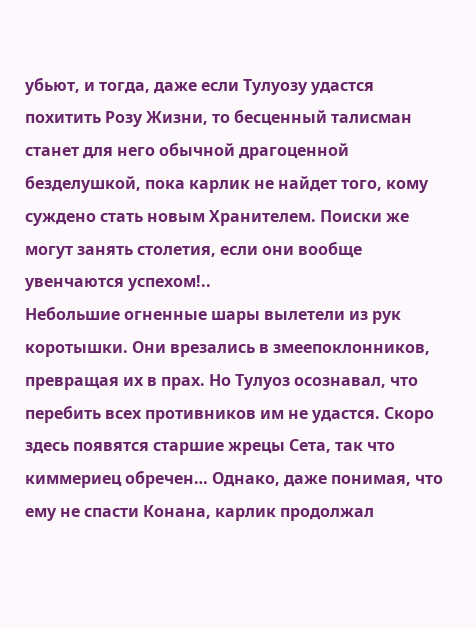убьют, и тогда, даже если Тулуозу удастся похитить Розу Жизни, то бесценный талисман станет для него обычной драгоценной безделушкой, пока карлик не найдет того, кому суждено стать новым Хранителем. Поиски же могут занять столетия, если они вообще увенчаются успехом!..
Небольшие огненные шары вылетели из рук коротышки. Они врезались в змеепоклонников, превращая их в прах. Но Тулуоз осознавал, что перебить всех противников им не удастся. Скоро здесь появятся старшие жрецы Сета, так что киммериец обречен… Однако, даже понимая, что ему не спасти Конана, карлик продолжал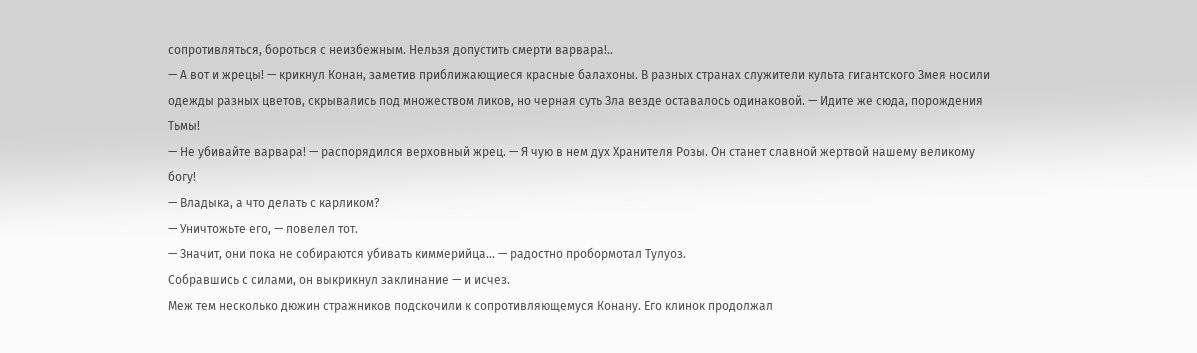сопротивляться, бороться с неизбежным. Нельзя допустить смерти варвара!..
— А вот и жрецы! — крикнул Конан, заметив приближающиеся красные балахоны. В разных странах служители культа гигантского Змея носили одежды разных цветов, скрывались под множеством ликов, но черная суть Зла везде оставалось одинаковой. — Идите же сюда, порождения Тьмы!
— Не убивайте варвара! — распорядился верховный жрец. — Я чую в нем дух Хранителя Розы. Он станет славной жертвой нашему великому богу!
— Владыка, а что делать с карликом?
— Уничтожьте его, — повелел тот.
— Значит, они пока не собираются убивать киммерийца… — радостно пробормотал Тулуоз.
Собравшись с силами, он выкрикнул заклинание — и исчез.
Меж тем несколько дюжин стражников подскочили к сопротивляющемуся Конану. Его клинок продолжал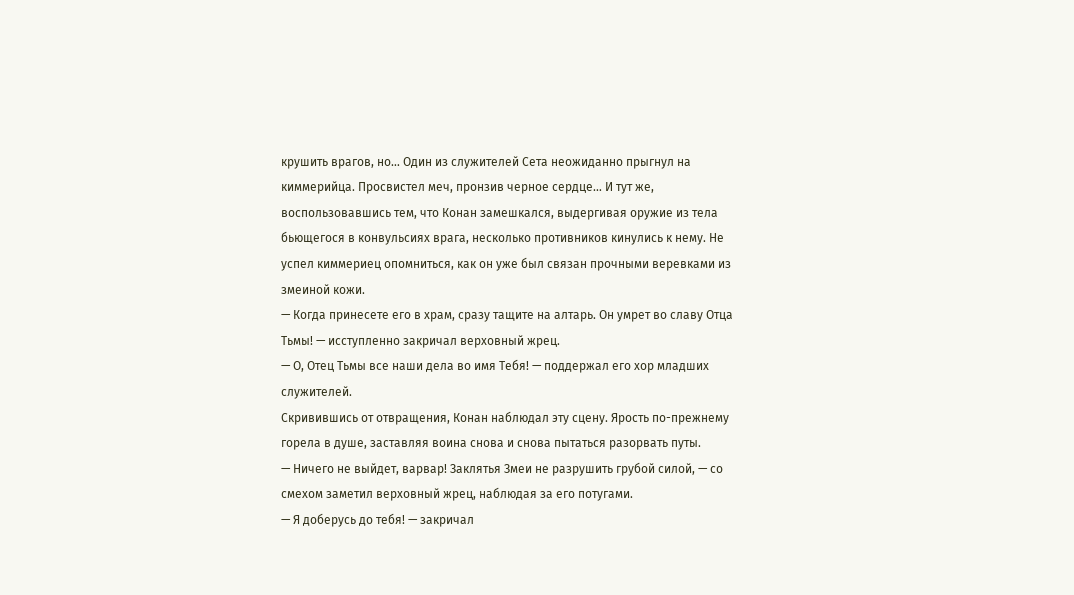крушить врагов, но… Один из служителей Сета неожиданно прыгнул на киммерийца. Просвистел меч, пронзив черное сердце… И тут же, воспользовавшись тем, что Конан замешкался, выдергивая оружие из тела бьющегося в конвульсиях врага, несколько противников кинулись к нему. Не успел киммериец опомниться, как он уже был связан прочными веревками из змеиной кожи.
— Когда принесете его в храм, сразу тащите на алтарь. Он умрет во славу Отца Тьмы! — исступленно закричал верховный жрец.
— О, Отец Тьмы все наши дела во имя Тебя! — поддержал его хор младших служителей.
Скривившись от отвращения, Конан наблюдал эту сцену. Ярость по-прежнему горела в душе, заставляя воина снова и снова пытаться разорвать путы.
— Ничего не выйдет, варвар! Заклятья Змеи не разрушить грубой силой, — со смехом заметил верховный жрец, наблюдая за его потугами.
— Я доберусь до тебя! — закричал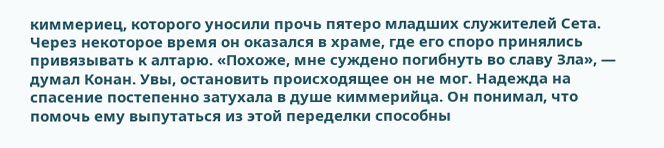киммериец, которого уносили прочь пятеро младших служителей Сета.
Через некоторое время он оказался в храме, где его споро принялись привязывать к алтарю. «Похоже, мне суждено погибнуть во славу Зла», — думал Конан. Увы, остановить происходящее он не мог. Надежда на спасение постепенно затухала в душе киммерийца. Он понимал, что помочь ему выпутаться из этой переделки способны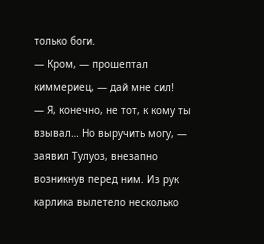только боги.
— Кром, — прошептал киммериец, — дай мне сил!
— Я, конечно, не тот, к кому ты взывал… Но выручить могу, — заявил Тулуоз, внезапно возникнув перед ним. Из рук карлика вылетело несколько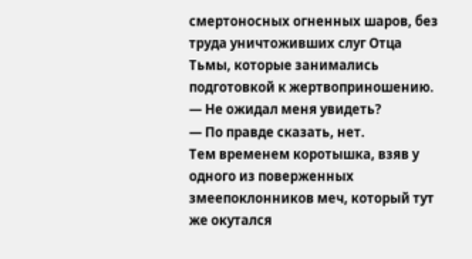смертоносных огненных шаров, без труда уничтоживших слуг Отца Тьмы, которые занимались подготовкой к жертвоприношению. — Не ожидал меня увидеть?
— По правде сказать, нет.
Тем временем коротышка, взяв у одного из поверженных змеепоклонников меч, который тут же окутался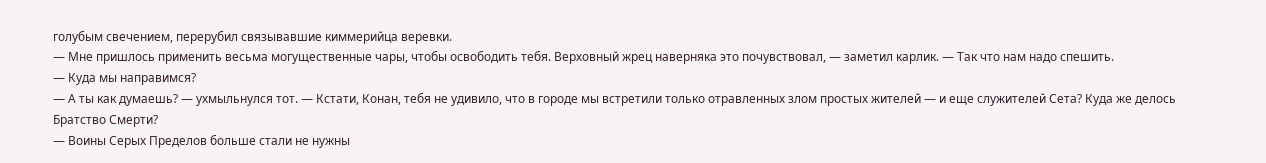голубым свечением, перерубил связывавшие киммерийца веревки.
— Мне пришлось применить весьма могущественные чары, чтобы освободить тебя. Верховный жрец наверняка это почувствовал, — заметил карлик. — Так что нам надо спешить.
— Куда мы направимся?
— А ты как думаешь? — ухмыльнулся тот. — Кстати, Конан, тебя не удивило, что в городе мы встретили только отравленных злом простых жителей — и еще служителей Сета? Куда же делось Братство Смерти?
— Воины Серых Пределов больше стали не нужны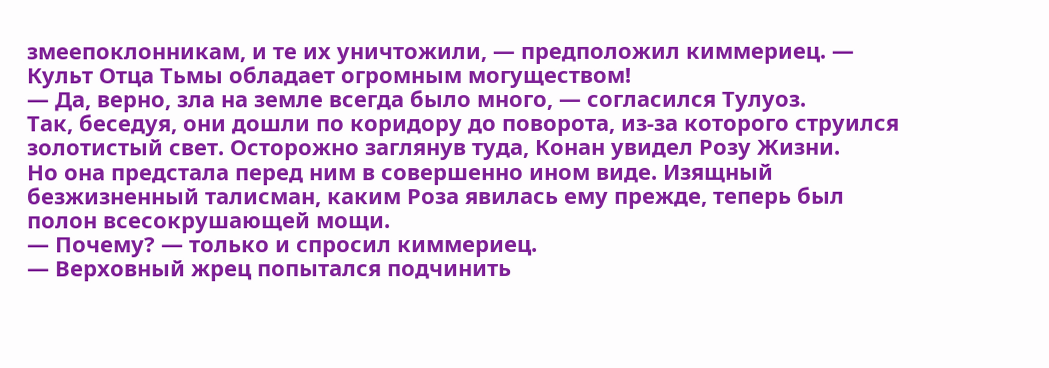змеепоклонникам, и те их уничтожили, — предположил киммериец. — Культ Отца Тьмы обладает огромным могуществом!
— Да, верно, зла на земле всегда было много, — согласился Тулуоз.
Так, беседуя, они дошли по коридору до поворота, из-за которого струился золотистый свет. Осторожно заглянув туда, Конан увидел Розу Жизни.
Но она предстала перед ним в совершенно ином виде. Изящный безжизненный талисман, каким Роза явилась ему прежде, теперь был полон всесокрушающей мощи.
— Почему? — только и спросил киммериец.
— Верховный жрец попытался подчинить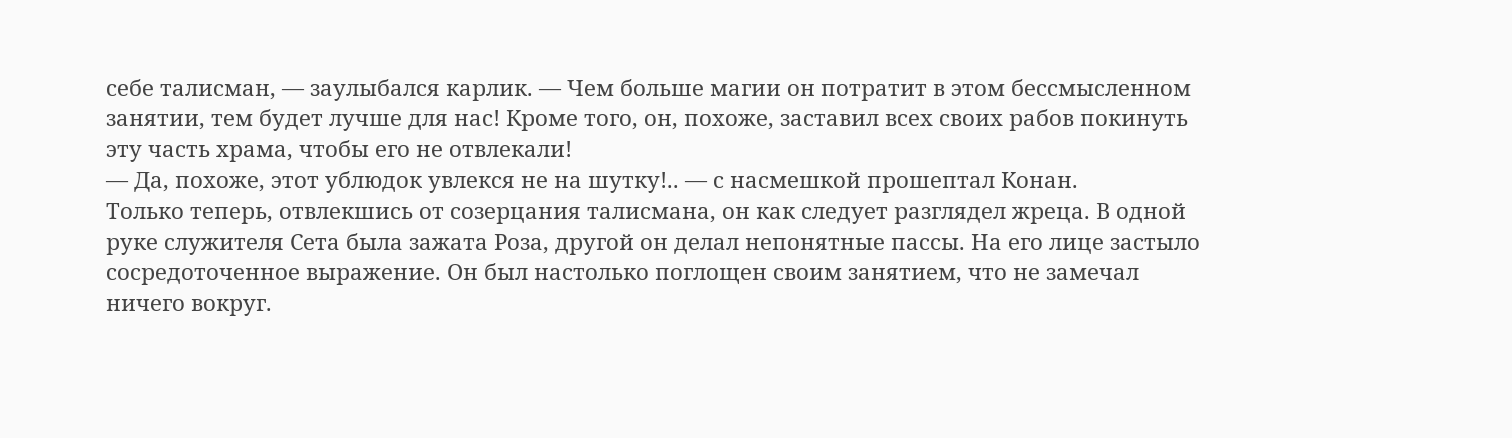себе талисман, — заулыбался карлик. — Чем больше магии он потратит в этом бессмысленном занятии, тем будет лучше для нас! Кроме того, он, похоже, заставил всех своих рабов покинуть эту часть храма, чтобы его не отвлекали!
— Да, похоже, этот ублюдок увлекся не на шутку!.. — с насмешкой прошептал Конан.
Только теперь, отвлекшись от созерцания талисмана, он как следует разглядел жреца. В одной руке служителя Сета была зажата Роза, другой он делал непонятные пассы. На его лице застыло сосредоточенное выражение. Он был настолько поглощен своим занятием, что не замечал ничего вокруг.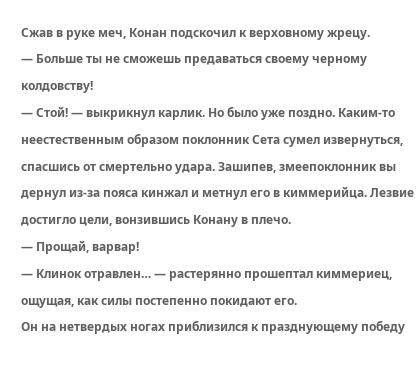Сжав в руке меч, Конан подскочил к верховному жрецу.
— Больше ты не сможешь предаваться своему черному колдовству!
— Стой! — выкрикнул карлик. Но было уже поздно. Каким-то неестественным образом поклонник Сета сумел извернуться, спасшись от смертельно удара. Зашипев, змеепоклонник вы дернул из-за пояса кинжал и метнул его в киммерийца. Лезвие достигло цели, вонзившись Конану в плечо.
— Прощай, варвар!
— Клинок отравлен… — растерянно прошептал киммериец, ощущая, как силы постепенно покидают его.
Он на нетвердых ногах приблизился к празднующему победу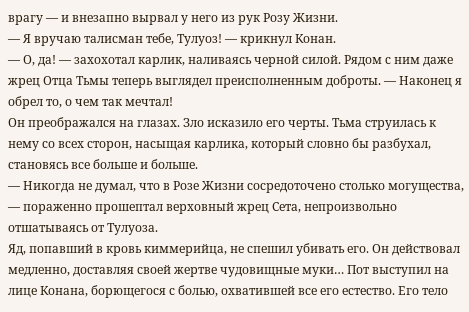врагу — и внезапно вырвал у него из рук Розу Жизни.
— Я вручаю талисман тебе, Тулуоз! — крикнул Конан.
— О, да! — захохотал карлик, наливаясь черной силой. Рядом с ним даже жрец Отца Тьмы теперь выглядел преисполненным доброты. — Наконец я обрел то, о чем так мечтал!
Он преображался на глазах. Зло исказило его черты. Тьма струилась к нему со всех сторон, насыщая карлика, который словно бы разбухал, становясь все больше и больше.
— Никогда не думал, что в Розе Жизни сосредоточено столько могущества, — пораженно прошептал верховный жрец Сета, непроизвольно отшатываясь от Тулуоза.
Яд, попавший в кровь киммерийца, не спешил убивать его. Он действовал медленно, доставляя своей жертве чудовищные муки… Пот выступил на лице Конана, борющегося с болью, охватившей все его естество. Его тело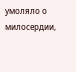умоляло о милосердии,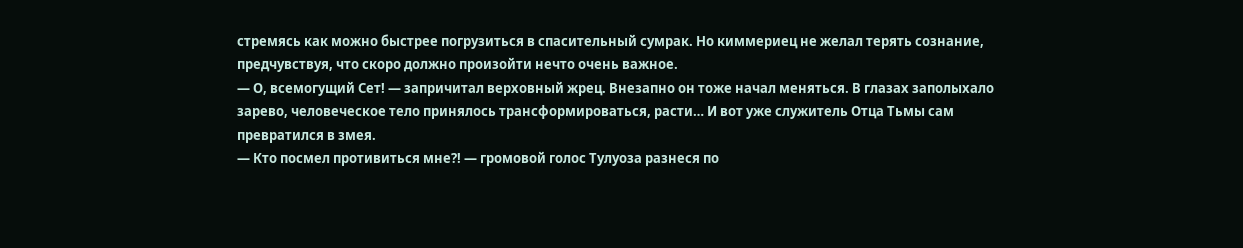стремясь как можно быстрее погрузиться в спасительный сумрак. Но киммериец не желал терять сознание, предчувствуя, что скоро должно произойти нечто очень важное.
— О, всемогущий Сет! — запричитал верховный жрец. Внезапно он тоже начал меняться. В глазах заполыхало зарево, человеческое тело принялось трансформироваться, расти… И вот уже служитель Отца Тьмы сам превратился в змея.
— Кто посмел противиться мне?! — громовой голос Тулуоза разнеся по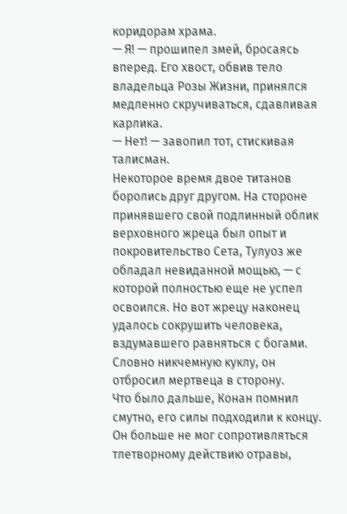коридорам храма.
— Я! — прошипел змей, бросаясь вперед. Его хвост, обвив тело владельца Розы Жизни, принялся медленно скручиваться, сдавливая карлика.
— Нет! — завопил тот, стискивая талисман.
Некоторое время двое титанов боролись друг другом. На стороне принявшего свой подлинный облик верховного жреца был опыт и покровительство Сета, Тулуоз же обладал невиданной мощью, — с которой полностью еще не успел освоился. Но вот жрецу наконец удалось сокрушить человека, вздумавшего равняться с богами. Словно никчемную куклу, он отбросил мертвеца в сторону.
Что было дальше, Конан помнил смутно, его силы подходили к концу. Он больше не мог сопротивляться тлетворному действию отравы,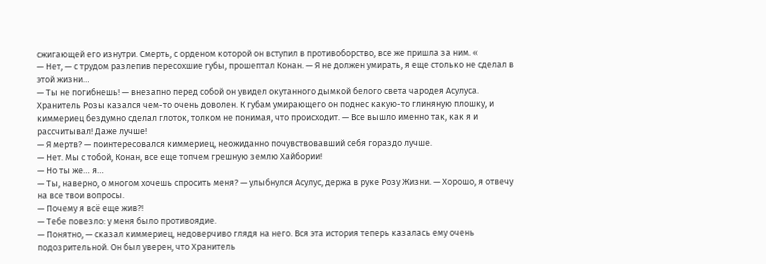сжигающей его изнутри. Смерть, с орденом которой он вступил в противоборство, все же пришла за ним. «
— Нет, — с трудом разлепив пересохшие губы, прошептал Конан. — Я не должен умирать, я еще столько не сделал в этой жизни…
— Ты не погибнешь! — внезапно перед собой он увидел окутанного дымкой белого света чародея Асулуса. Хранитель Розы казался чем-то очень доволен. К губам умирающего он поднес какую-то глиняную плошку, и киммериец бездумно сделал глоток, толком не понимая, что происходит. — Все вышло именно так, как я и рассчитывал! Даже лучше!
— Я мертв? — поинтересовался киммериец, неожиданно почувствовавший себя гораздо лучше.
— Нет. Мы с тобой, Конан, все еще топчем грешную землю Хайбории!
— Но ты же… я…
— Ты, наверно, о многом хочешь спросить меня? — улыбнулся Асулус, держа в руке Розу Жизни. — Хорошо, я отвечу на все твои вопросы.
— Почему я всё еще жив?!
— Тебе повезло: у меня было противоядие.
— Понятно, — сказал киммериец, недоверчиво глядя на него. Вся эта история теперь казалась ему очень подозрительной. Он был уверен, что Хранитель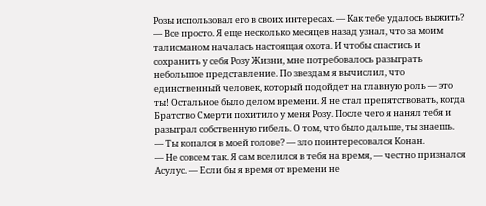Розы использовал его в своих интересах. — Как тебе удалось выжить?
— Все просто. Я еще несколько месяцев назад узнал, что за моим талисманом началась настоящая охота. И чтобы спастись и сохранить у себя Розу Жизни, мне потребовалось разыграть небольшое представление. По звездам я вычислил, что единственный человек, который подойдет на главную роль — это ты! Остальное было делом времени. Я не стал препятствовать, когда Братство Смерти похитило у меня Розу. После чего я нанял тебя и разыграл собственную гибель. О том, что было дальше, ты знаешь.
— Ты копался в моей голове? — зло поинтересовался Конан.
— Не совсем так. Я сам вселился в тебя на время, — честно признался Асулус. — Если бы я время от времени не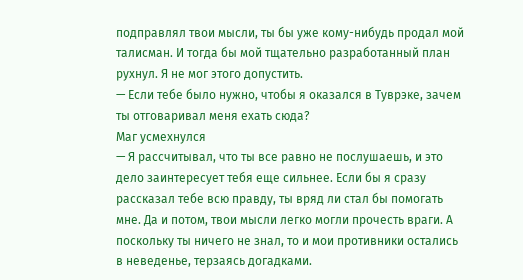подправлял твои мысли, ты бы уже кому-нибудь продал мой талисман. И тогда бы мой тщательно разработанный план рухнул. Я не мог этого допустить.
— Если тебе было нужно, чтобы я оказался в Туврэке, зачем ты отговаривал меня ехать сюда?
Маг усмехнулся
— Я рассчитывал, что ты все равно не послушаешь, и это дело заинтересует тебя еще сильнее. Если бы я сразу рассказал тебе всю правду, ты вряд ли стал бы помогать мне. Да и потом, твои мысли легко могли прочесть враги. А поскольку ты ничего не знал, то и мои противники остались в неведенье, терзаясь догадками.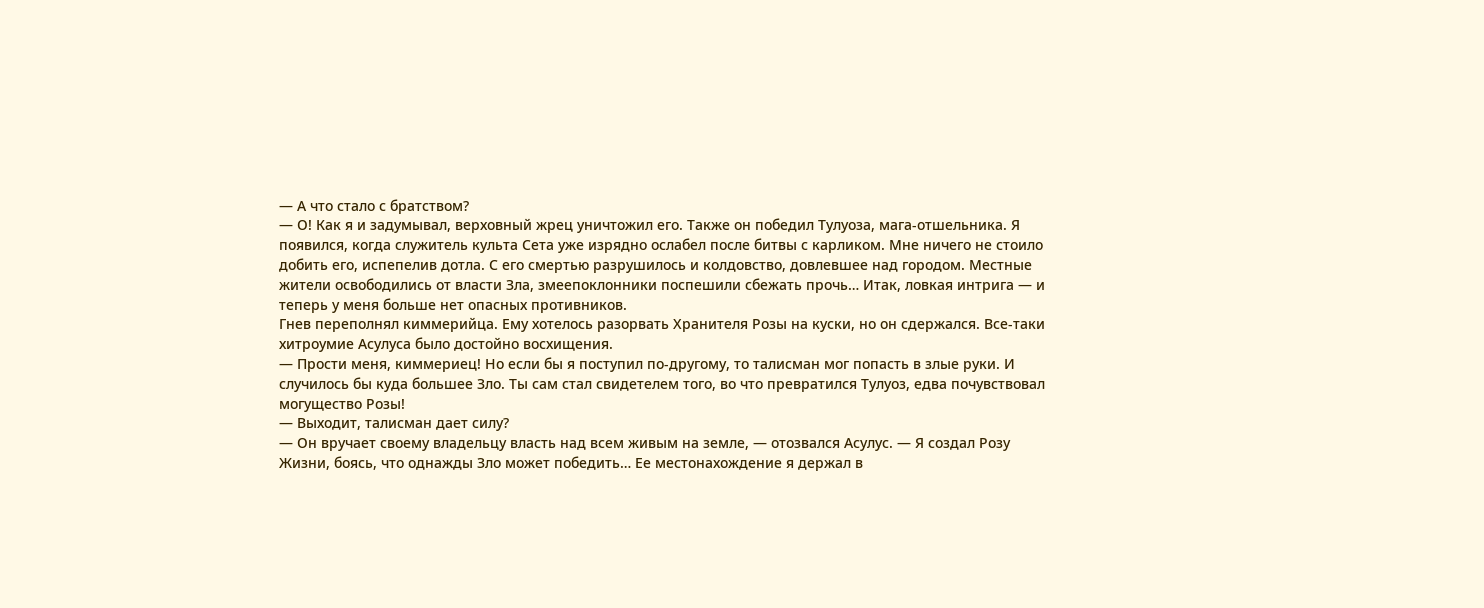— А что стало с братством?
— О! Как я и задумывал, верховный жрец уничтожил его. Также он победил Тулуоза, мага-отшельника. Я появился, когда служитель культа Сета уже изрядно ослабел после битвы с карликом. Мне ничего не стоило добить его, испепелив дотла. С его смертью разрушилось и колдовство, довлевшее над городом. Местные жители освободились от власти Зла, змеепоклонники поспешили сбежать прочь… Итак, ловкая интрига — и теперь у меня больше нет опасных противников.
Гнев переполнял киммерийца. Ему хотелось разорвать Хранителя Розы на куски, но он сдержался. Все-таки хитроумие Асулуса было достойно восхищения.
— Прости меня, киммериец! Но если бы я поступил по-другому, то талисман мог попасть в злые руки. И случилось бы куда большее Зло. Ты сам стал свидетелем того, во что превратился Тулуоз, едва почувствовал могущество Розы!
— Выходит, талисман дает силу?
— Он вручает своему владельцу власть над всем живым на земле, — отозвался Асулус. — Я создал Розу Жизни, боясь, что однажды Зло может победить… Ее местонахождение я держал в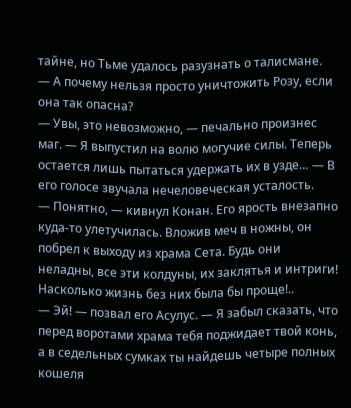тайне, но Тьме удалось разузнать о талисмане.
— А почему нельзя просто уничтожить Розу, если она так опасна?
— Увы, это невозможно, — печально произнес маг. — Я выпустил на волю могучие силы. Теперь остается лишь пытаться удержать их в узде… — В его голосе звучала нечеловеческая усталость.
— Понятно, — кивнул Конан. Его ярость внезапно куда-то улетучилась. Вложив меч в ножны, он побрел к выходу из храма Сета. Будь они неладны, все эти колдуны, их заклятья и интриги! Насколько жизнь без них была бы проще!..
— Эй! — позвал его Асулус. — Я забыл сказать, что перед воротами храма тебя поджидает твой конь, а в седельных сумках ты найдешь четыре полных кошеля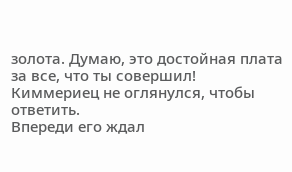золота. Думаю, это достойная плата за все, что ты совершил!
Киммериец не оглянулся, чтобы ответить.
Впереди его ждал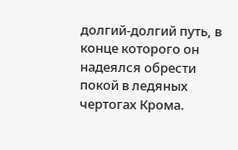долгий-долгий путь, в конце которого он надеялся обрести покой в ледяных чертогах Крома.